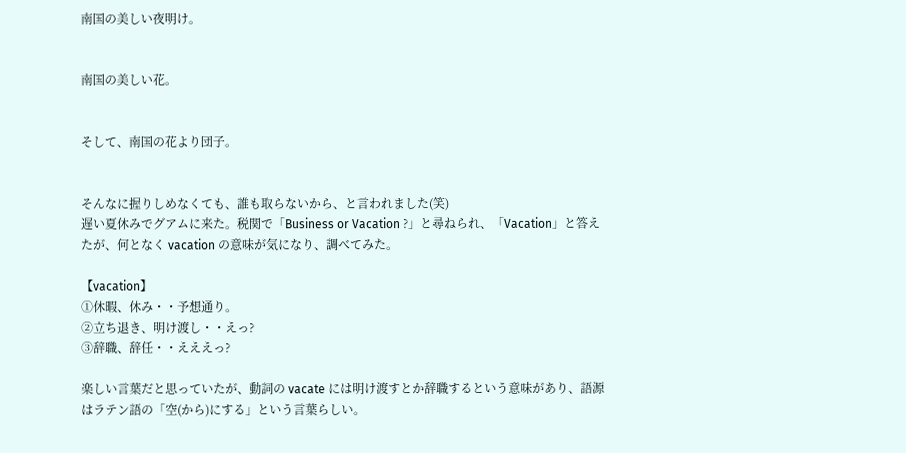南国の美しい夜明け。


南国の美しい花。


そして、南国の花より団子。


そんなに握りしめなくても、誰も取らないから、と言われました(笑)
遅い夏休みでグアムに来た。税関で「Business or Vacation ?」と尋ねられ、「Vacation」と答えたが、何となく vacation の意味が気になり、調べてみた。

【vacation】
①休暇、休み・・予想通り。
②立ち退き、明け渡し・・えっ?
③辞職、辞任・・えええっ?

楽しい言葉だと思っていたが、動詞の vacate には明け渡すとか辞職するという意味があり、語源はラテン語の「空(から)にする」という言葉らしい。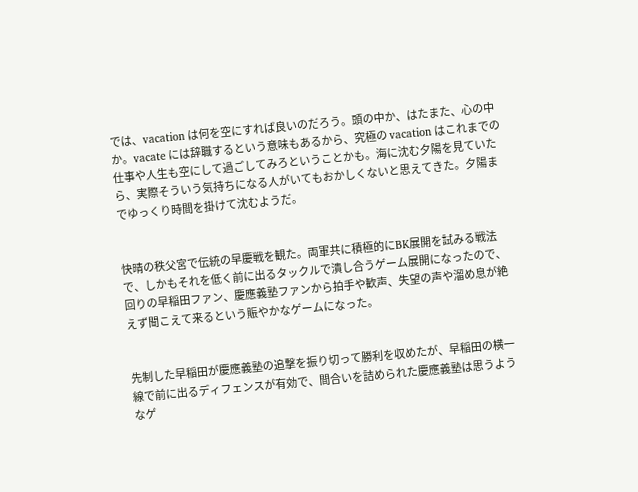では、vacation は何を空にすれば良いのだろう。頭の中か、はたまた、心の中か。vacate には辞職するという意味もあるから、究極の vacation はこれまでの仕事や人生も空にして過ごしてみろということかも。海に沈む夕陽を見ていたら、実際そういう気持ちになる人がいてもおかしくないと思えてきた。夕陽までゆっくり時間を掛けて沈むようだ。


快晴の秩父宮で伝統の早慶戦を観た。両軍共に積極的にBK展開を試みる戦法で、しかもそれを低く前に出るタックルで潰し合うゲーム展開になったので、回りの早稲田ファン、慶應義塾ファンから拍手や歓声、失望の声や溜め息が絶えず聞こえて来るという賑やかなゲームになった。


先制した早稲田が慶應義塾の追撃を振り切って勝利を収めたが、早稲田の横一線で前に出るディフェンスが有効で、間合いを詰められた慶應義塾は思うようなゲ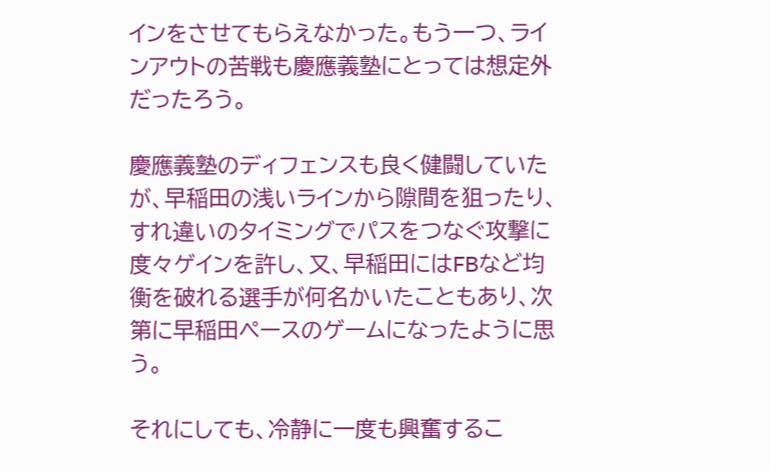インをさせてもらえなかった。もう一つ、ラインアウトの苦戦も慶應義塾にとっては想定外だったろう。

慶應義塾のディフェンスも良く健闘していたが、早稲田の浅いラインから隙間を狙ったり、すれ違いのタイミングでパスをつなぐ攻撃に度々ゲインを許し、又、早稲田にはFBなど均衡を破れる選手が何名かいたこともあり、次第に早稲田ペースのゲームになったように思う。

それにしても、冷静に一度も興奮するこ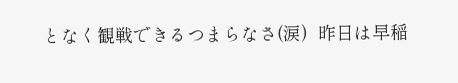となく観戦できるつまらなさ(涙)  昨日は早稲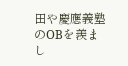田や慶應義塾のOBを羨まし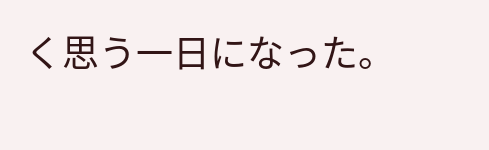く思う一日になった。